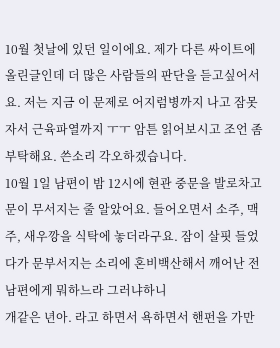10월 첫날에 있던 일이에요. 제가 다른 싸이트에 올린글인데 더 많은 사람들의 판단을 듣고싶어서요. 저는 지금 이 문제로 어지럼병까지 나고 잠못자서 근육파열까지 ㅜㅜ 암튼 읽어보시고 조언 좀 부탁해요. 쓴소리 각오하겠습니다.
10월 1일 남편이 밤 12시에 현관 중문을 발로차고 문이 무서지는 줄 알았어요. 들어오면서 소주, 맥주, 새우깡을 식탁에 놓더라구요. 잠이 살핏 들었다가 문부서지는 소리에 혼비백산해서 깨어난 전 남편에게 뭐하느라 그러냐하니
개같은 년아. 라고 하면서 욕하면서 핸펀을 가만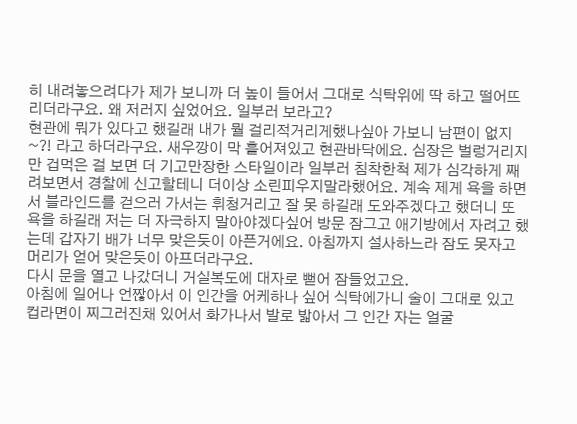히 내려놓으려다가 제가 보니까 더 높이 들어서 그대로 식탁위에 딱 하고 떨어뜨리더라구요. 왜 저러지 싶었어요. 일부러 보라고?
현관에 뭐가 있다고 했길래 내가 뭘 걸리적거리게했나싶아 가보니 남편이 없지~?! 라고 하더라구요. 새우깡이 막 흩어져있고 현관바닥에요. 심장은 벌렁거리지만 겁먹은 걸 보면 더 기고만장한 스타일이라 일부러 침착한척 제가 심각하게 째려보면서 경찰에 신고할테니 더이상 소린피우지말라했어요. 계속 제게 욕을 하면서 블라인드를 걷으러 가서는 휘청거리고 잘 못 하길래 도와주겠다고 했더니 또 욕을 하길래 저는 더 자극하지 말아야겠다싶어 방문 잠그고 애기방에서 자려고 했는데 갑자기 배가 너무 맞은듯이 아픈거에요. 아침까지 설사하느라 잠도 못자고 머리가 얻어 맞은듯이 아프더라구요.
다시 문을 열고 나갔더니 거실복도에 대자로 뻗어 잠들었고요.
아침에 일어나 언짢아서 이 인간을 어케하나 싶어 식탁에가니 술이 그대로 있고 컵라면이 찌그러진채 있어서 화가나서 발로 밟아서 그 인간 자는 얼굴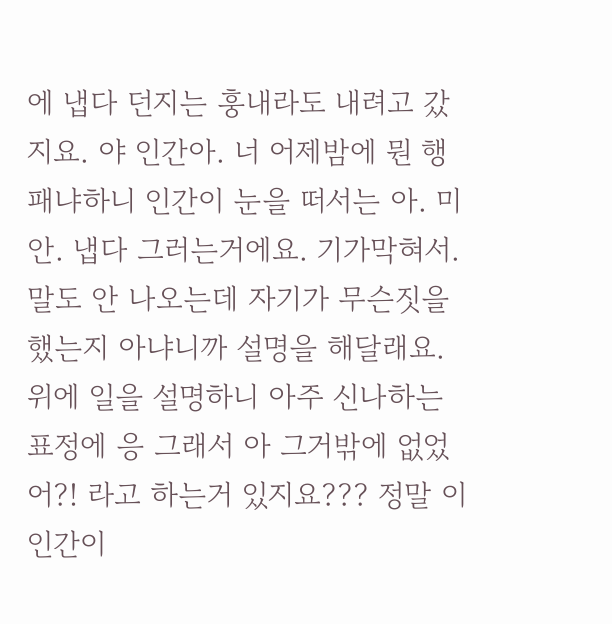에 냅다 던지는 훙내라도 내려고 갔지요. 야 인간아. 너 어제밤에 뭔 행패냐하니 인간이 눈을 떠서는 아. 미안. 냅다 그러는거에요. 기가막혀서. 말도 안 나오는데 자기가 무슨짓을 했는지 아냐니까 설명을 해달래요. 위에 일을 설명하니 아주 신나하는 표정에 응 그래서 아 그거밖에 없었어?! 라고 하는거 있지요??? 정말 이 인간이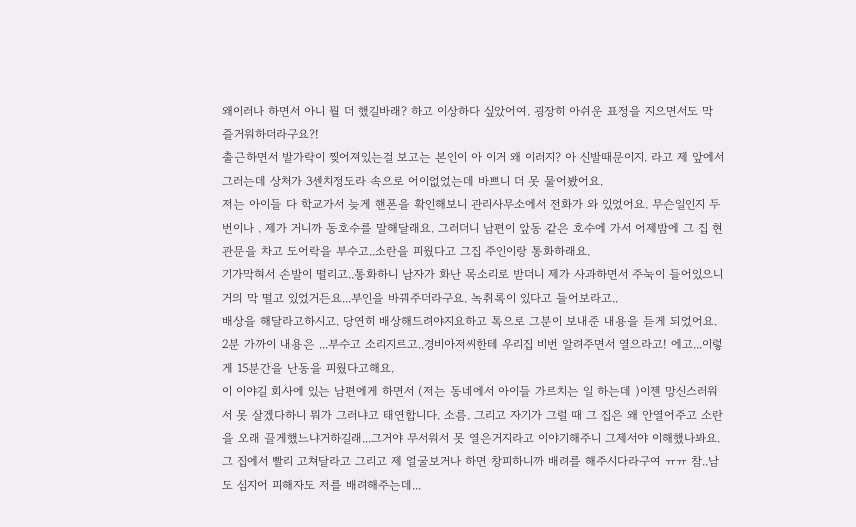왜이러나 하면서 아니 뭘 더 했길바래? 하고 이상하다 싶았어여. 굉장히 아쉬운 표정을 지으면서도 막 즐거워하더라구요?!
출근하면서 발가락이 찢어져있는걸 보고는 본인이 아 이거 왜 이러지? 아 신발때문이지. 라고 제 앞에서 그러는데 상처가 3센치정도라 속으로 어이없었는데 바쁘니 더 못 물어봤어요.
저는 아이들 다 학교가서 늦게 핸폰을 확인해보니 관리사무소에서 전화가 와 있었어요. 무슨일인지 두번이나 . 제가 거니까 동호수를 말해달래요. 그러더니 남편이 앞동 같은 호수에 가서 어제밤에 그 집 현관문을 차고 도어락을 부수고..소란을 피웠다고 그집 주인이랑 통화하래요.
기가막혀서 손발이 떨리고..통화하니 남자가 화난 목소리로 받더니 제가 사과하면서 주눅이 들어있으니 거의 막 떨고 있었거든요...부인을 바꿔주더라구요. 녹취록이 있다고 들어보라고..
배상을 해달라고하시고. 당연히 배상해드려야지요하고 톡으로 그분이 보내준 내용을 듣게 되었어요. 2분 가까이 내용은 ...부수고 소리지르고..경비아저씨한테 우리집 비번 알려주면서 열으라고! 에고...이렇게 15분간을 난동을 피웠다고해요.
이 이야길 회사에 있는 남편에게 하면서 (저는 동네에서 아이들 가르치는 일 하는데 )이젠 망신스러워서 못 살겠다하니 뭐가 그러냐고 태연합니다. 소름. 그리고 자기가 그럴 때 그 집은 왜 안열어주고 소란을 오래 끌게했느냐거하길래...그거야 무서워서 못 열은거지라고 이야기해주니 그제서야 이해했나봐요.
그 집에서 빨리 고쳐달라고 그리고 제 얼굴보거나 하면 창피하니까 배려를 해주시다라구여 ㅠㅠ 참..남도 심지어 피해자도 저를 배려해주는데...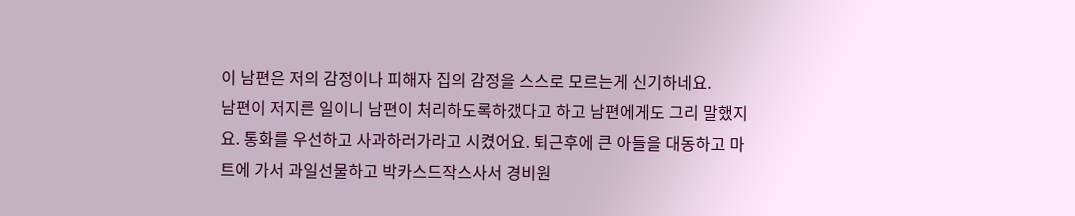이 남편은 저의 감정이나 피해자 집의 감정을 스스로 모르는게 신기하네요.
남편이 저지른 일이니 남편이 처리하도록하갰다고 하고 남편에게도 그리 말했지요. 통화를 우선하고 사과하러가라고 시켰어요. 퇴근후에 큰 아들을 대동하고 마트에 가서 과일선물하고 박카스드작스사서 경비원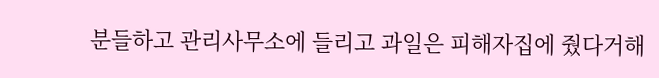분들하고 관리사무소에 들리고 과일은 피해자집에 줬다거해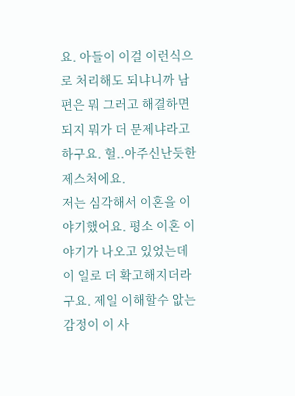요. 아들이 이걸 이런식으로 처리해도 되냐니까 남편은 뭐 그러고 해결하면 되지 뭐가 더 문제냐라고 하구요. 헐..아주신난듯한 제스처에요.
저는 심각해서 이혼을 이야기했어요. 평소 이혼 이야기가 나오고 있었는데 이 일로 더 확고해지더라구요. 제일 이해할수 앖는 감정이 이 사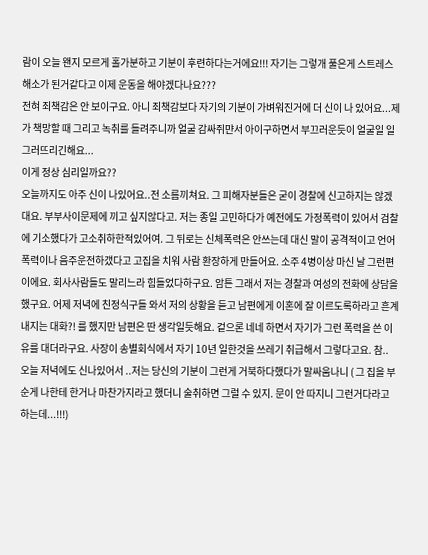람이 오늘 왠지 모르게 홀가분하고 기분이 후련하다는거에요!!! 자기는 그렇개 풀은게 스트레스 해소가 된거같다고 이제 운동을 해야겠다나요???
전혀 죄책감은 안 보이구요. 아니 죄책감보다 자기의 기분이 가벼워진거에 더 신이 나 있어요...제가 책망할 때 그리고 녹취를 들려주니까 얼굴 감싸쥐먄서 아이구하면서 부끄러운듯이 얼굴일 일그러뜨리긴해요...
이게 정상 심리일까요??
오늘까지도 아주 신이 나있어요..전 소름끼쳐요. 그 피해자분들은 굳이 경찰에 신고하지는 않겠대요. 부부사이문제에 끼고 싶지않다고. 저는 종일 고민하다가 예전에도 가정폭력이 있어서 검찰에 기소했다가 고소취하한적있어여. 그 뒤로는 신체폭력은 안쓰는데 대신 말이 공격적이고 언어폭력이나 음주운전하갰다고 고집을 치워 사람 환장하게 만들어요. 소주 4병이상 마신 날 그런편이에요. 회사사람들도 말리느라 힘들었다하구요. 암튼 그래서 저는 경찰과 여성의 전화에 상담을 했구요. 어제 저녁에 친정식구들 와서 저의 상황을 듣고 남편에게 이혼에 잘 이르도록하라고 흔계내지는 대화?! 를 했지만 남편은 딴 생각일듯해요. 겉으론 네네 하면서 자기가 그런 폭력을 쓴 이유를 대더라구요. 사장이 송별회식에서 자기 10년 일한것을 쓰레기 취급해서 그렇다고요. 참..
오늘 저녁에도 신나있어서 ..저는 당신의 기분이 그런게 거북하다했다가 말싸움나니 ( 그 집을 부순게 나한테 한거나 마찬가지라고 했더니 술취하면 그럴 수 있지. 문이 안 따지니 그런거다라고 하는데...!!!)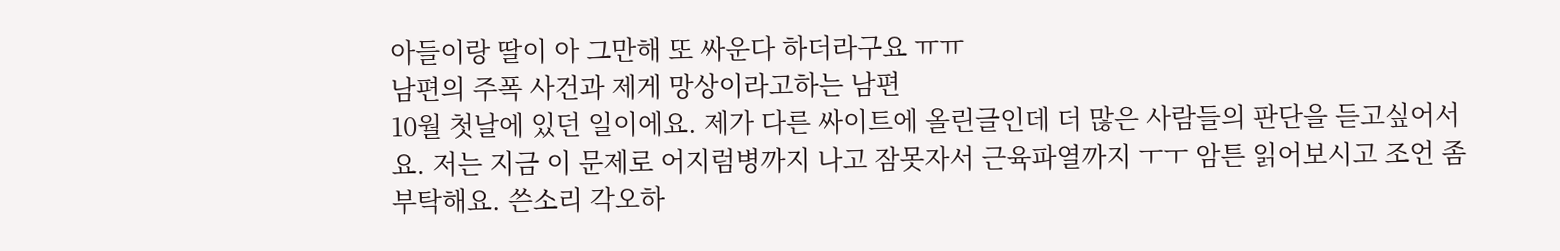아들이랑 딸이 아 그만해 또 싸운다 하더라구요 ㅠㅠ
남편의 주폭 사건과 제게 망상이라고하는 남편
10월 첫날에 있던 일이에요. 제가 다른 싸이트에 올린글인데 더 많은 사람들의 판단을 듣고싶어서요. 저는 지금 이 문제로 어지럼병까지 나고 잠못자서 근육파열까지 ㅜㅜ 암튼 읽어보시고 조언 좀 부탁해요. 쓴소리 각오하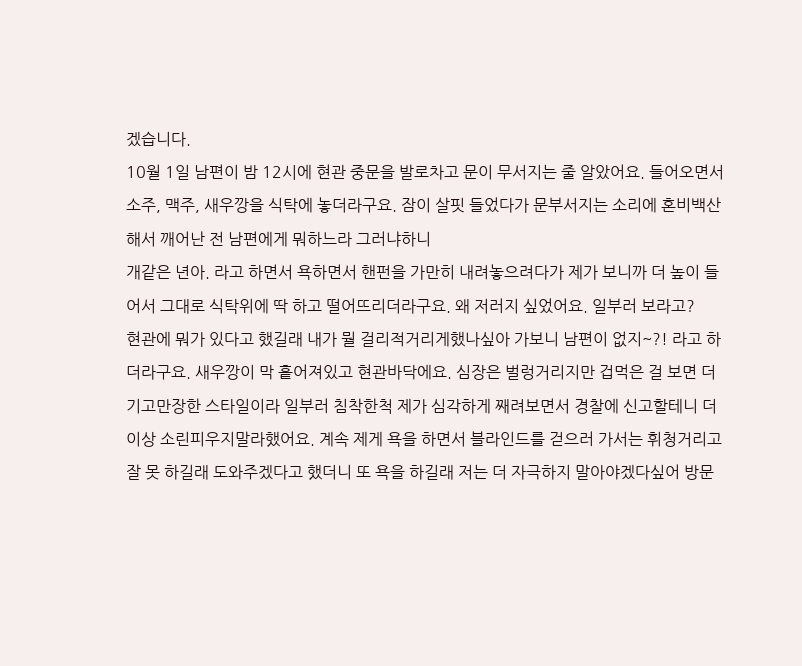겠습니다.
10월 1일 남편이 밤 12시에 현관 중문을 발로차고 문이 무서지는 줄 알았어요. 들어오면서 소주, 맥주, 새우깡을 식탁에 놓더라구요. 잠이 살핏 들었다가 문부서지는 소리에 혼비백산해서 깨어난 전 남편에게 뭐하느라 그러냐하니
개같은 년아. 라고 하면서 욕하면서 핸펀을 가만히 내려놓으려다가 제가 보니까 더 높이 들어서 그대로 식탁위에 딱 하고 떨어뜨리더라구요. 왜 저러지 싶었어요. 일부러 보라고?
현관에 뭐가 있다고 했길래 내가 뭘 걸리적거리게했나싶아 가보니 남편이 없지~?! 라고 하더라구요. 새우깡이 막 흩어져있고 현관바닥에요. 심장은 벌렁거리지만 겁먹은 걸 보면 더 기고만장한 스타일이라 일부러 침착한척 제가 심각하게 째려보면서 경찰에 신고할테니 더이상 소린피우지말라했어요. 계속 제게 욕을 하면서 블라인드를 걷으러 가서는 휘청거리고 잘 못 하길래 도와주겠다고 했더니 또 욕을 하길래 저는 더 자극하지 말아야겠다싶어 방문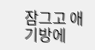잠그고 애기방에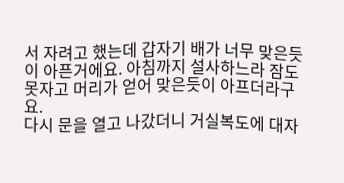서 자려고 했는데 갑자기 배가 너무 맞은듯이 아픈거에요. 아침까지 설사하느라 잠도 못자고 머리가 얻어 맞은듯이 아프더라구요.
다시 문을 열고 나갔더니 거실복도에 대자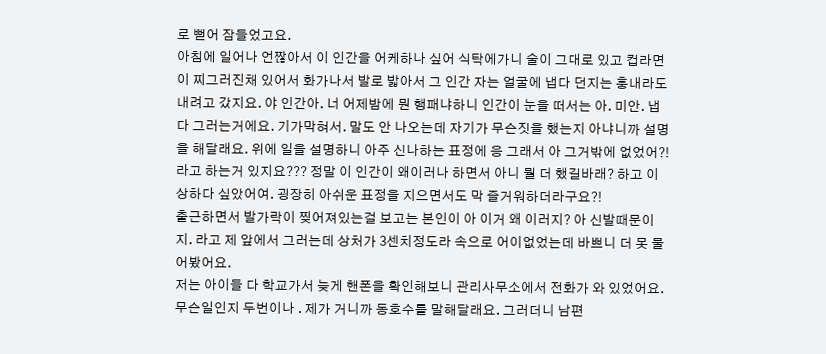로 뻗어 잠들었고요.
아침에 일어나 언짢아서 이 인간을 어케하나 싶어 식탁에가니 술이 그대로 있고 컵라면이 찌그러진채 있어서 화가나서 발로 밟아서 그 인간 자는 얼굴에 냅다 던지는 훙내라도 내려고 갔지요. 야 인간아. 너 어제밤에 뭔 행패냐하니 인간이 눈을 떠서는 아. 미안. 냅다 그러는거에요. 기가막혀서. 말도 안 나오는데 자기가 무슨짓을 했는지 아냐니까 설명을 해달래요. 위에 일을 설명하니 아주 신나하는 표정에 응 그래서 아 그거밖에 없었어?! 라고 하는거 있지요??? 정말 이 인간이 왜이러나 하면서 아니 뭘 더 했길바래? 하고 이상하다 싶았어여. 굉장히 아쉬운 표정을 지으면서도 막 즐거워하더라구요?!
출근하면서 발가락이 찢어져있는걸 보고는 본인이 아 이거 왜 이러지? 아 신발때문이지. 라고 제 앞에서 그러는데 상처가 3센치정도라 속으로 어이없었는데 바쁘니 더 못 물어봤어요.
저는 아이들 다 학교가서 늦게 핸폰을 확인해보니 관리사무소에서 전화가 와 있었어요. 무슨일인지 두번이나 . 제가 거니까 동호수를 말해달래요. 그러더니 남편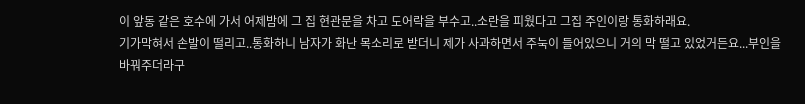이 앞동 같은 호수에 가서 어제밤에 그 집 현관문을 차고 도어락을 부수고..소란을 피웠다고 그집 주인이랑 통화하래요.
기가막혀서 손발이 떨리고..통화하니 남자가 화난 목소리로 받더니 제가 사과하면서 주눅이 들어있으니 거의 막 떨고 있었거든요...부인을 바꿔주더라구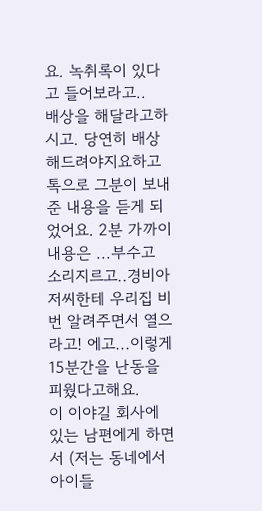요. 녹취록이 있다고 들어보라고..
배상을 해달라고하시고. 당연히 배상해드려야지요하고 톡으로 그분이 보내준 내용을 듣게 되었어요. 2분 가까이 내용은 ...부수고 소리지르고..경비아저씨한테 우리집 비번 알려주면서 열으라고! 에고...이렇게 15분간을 난동을 피웠다고해요.
이 이야길 회사에 있는 남편에게 하면서 (저는 동네에서 아이들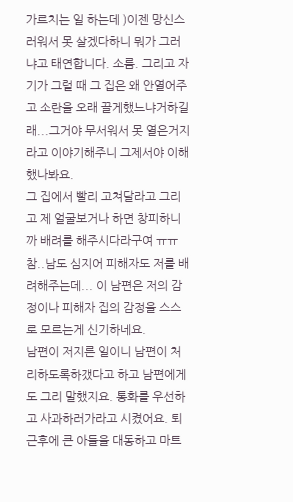가르치는 일 하는데 )이젠 망신스러워서 못 살겠다하니 뭐가 그러냐고 태연합니다. 소름. 그리고 자기가 그럴 때 그 집은 왜 안열어주고 소란을 오래 끌게했느냐거하길래...그거야 무서워서 못 열은거지라고 이야기해주니 그제서야 이해했나봐요.
그 집에서 빨리 고쳐달라고 그리고 제 얼굴보거나 하면 창피하니까 배려를 해주시다라구여 ㅠㅠ 참..남도 심지어 피해자도 저를 배려해주는데... 이 남편은 저의 감정이나 피해자 집의 감정을 스스로 모르는게 신기하네요.
남편이 저지른 일이니 남편이 처리하도록하갰다고 하고 남편에게도 그리 말했지요. 통화를 우선하고 사과하러가라고 시켰어요. 퇴근후에 큰 아들을 대동하고 마트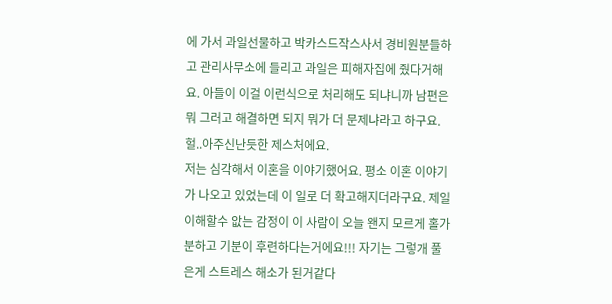에 가서 과일선물하고 박카스드작스사서 경비원분들하고 관리사무소에 들리고 과일은 피해자집에 줬다거해요. 아들이 이걸 이런식으로 처리해도 되냐니까 남편은 뭐 그러고 해결하면 되지 뭐가 더 문제냐라고 하구요. 헐..아주신난듯한 제스처에요.
저는 심각해서 이혼을 이야기했어요. 평소 이혼 이야기가 나오고 있었는데 이 일로 더 확고해지더라구요. 제일 이해할수 앖는 감정이 이 사람이 오늘 왠지 모르게 홀가분하고 기분이 후련하다는거에요!!! 자기는 그렇개 풀은게 스트레스 해소가 된거같다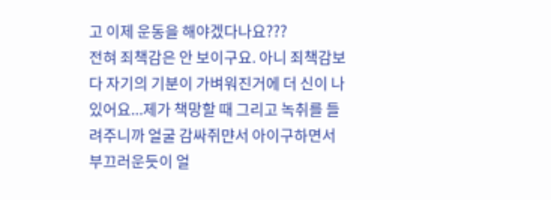고 이제 운동을 해야겠다나요???
전혀 죄책감은 안 보이구요. 아니 죄책감보다 자기의 기분이 가벼워진거에 더 신이 나 있어요...제가 책망할 때 그리고 녹취를 들려주니까 얼굴 감싸쥐먄서 아이구하면서 부끄러운듯이 얼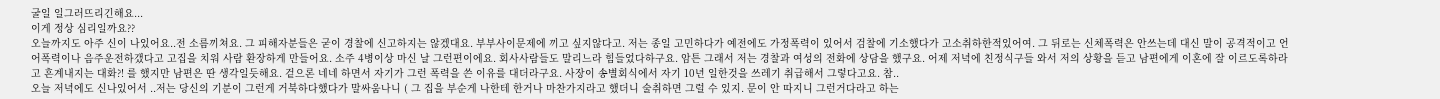굴일 일그러뜨리긴해요...
이게 정상 심리일까요??
오늘까지도 아주 신이 나있어요..전 소름끼쳐요. 그 피해자분들은 굳이 경찰에 신고하지는 않겠대요. 부부사이문제에 끼고 싶지않다고. 저는 종일 고민하다가 예전에도 가정폭력이 있어서 검찰에 기소했다가 고소취하한적있어여. 그 뒤로는 신체폭력은 안쓰는데 대신 말이 공격적이고 언어폭력이나 음주운전하갰다고 고집을 치워 사람 환장하게 만들어요. 소주 4병이상 마신 날 그런편이에요. 회사사람들도 말리느라 힘들었다하구요. 암튼 그래서 저는 경찰과 여성의 전화에 상담을 했구요. 어제 저녁에 친정식구들 와서 저의 상황을 듣고 남편에게 이혼에 잘 이르도록하라고 흔계내지는 대화?! 를 했지만 남편은 딴 생각일듯해요. 겉으론 네네 하면서 자기가 그런 폭력을 쓴 이유를 대더라구요. 사장이 송별회식에서 자기 10년 일한것을 쓰레기 취급해서 그렇다고요. 참..
오늘 저녁에도 신나있어서 ..저는 당신의 기분이 그런게 거북하다했다가 말싸움나니 ( 그 집을 부순게 나한테 한거나 마찬가지라고 했더니 술취하면 그럴 수 있지. 문이 안 따지니 그런거다라고 하는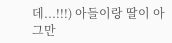데...!!!) 아들이랑 딸이 아 그만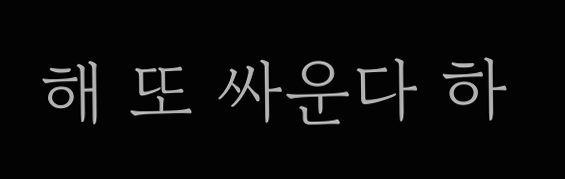해 또 싸운다 하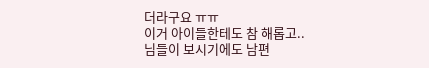더라구요 ㅠㅠ
이거 아이들한테도 참 해롭고..
님들이 보시기에도 남편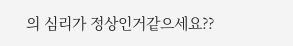의 심리가 정상인거같으세요??